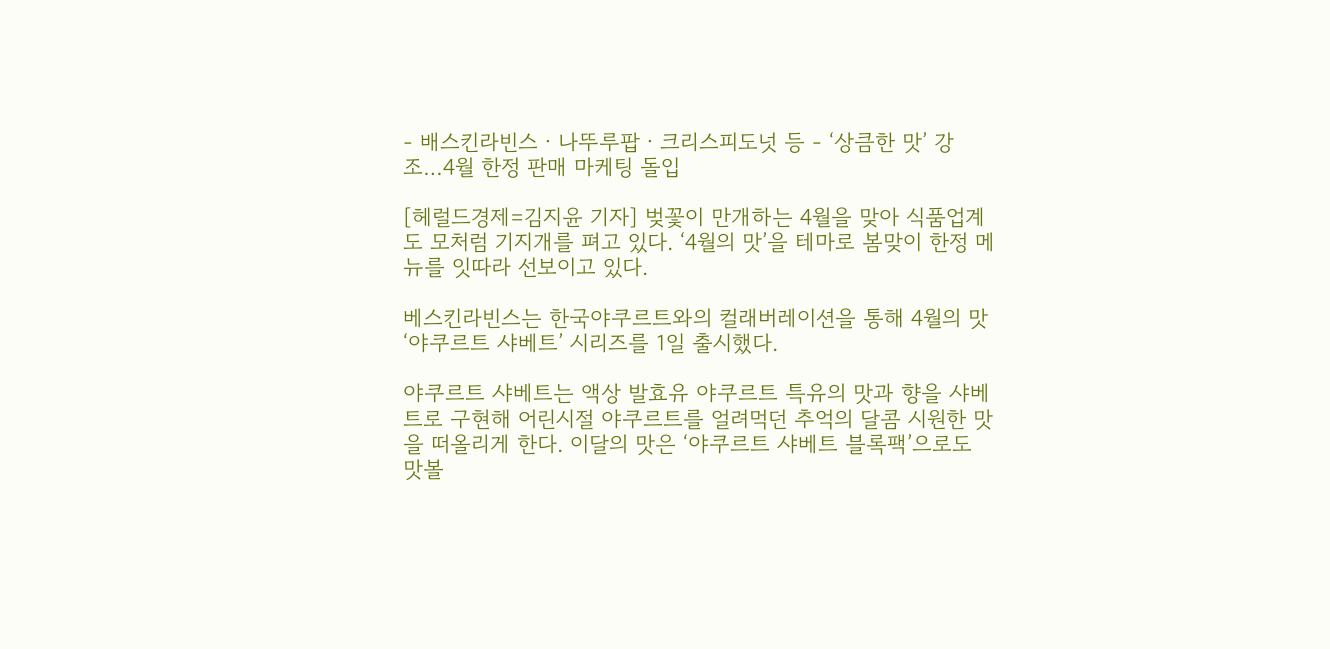- 배스킨라빈스ㆍ나뚜루팝ㆍ크리스피도넛 등 - ‘상큼한 맛’ 강조…4월 한정 판매 마케팅 돌입

[헤럴드경제=김지윤 기자] 벚꽃이 만개하는 4월을 맞아 식품업계도 모처럼 기지개를 펴고 있다. ‘4월의 맛’을 테마로 봄맞이 한정 메뉴를 잇따라 선보이고 있다.

베스킨라빈스는 한국야쿠르트와의 컬래버레이션을 통해 4월의 맛 ‘야쿠르트 샤베트’ 시리즈를 1일 출시했다.

야쿠르트 샤베트는 액상 발효유 야쿠르트 특유의 맛과 향을 샤베트로 구현해 어린시절 야쿠르트를 얼려먹던 추억의 달콤 시원한 맛을 떠올리게 한다. 이달의 맛은 ‘야쿠르트 샤베트 블록팩’으로도 맛볼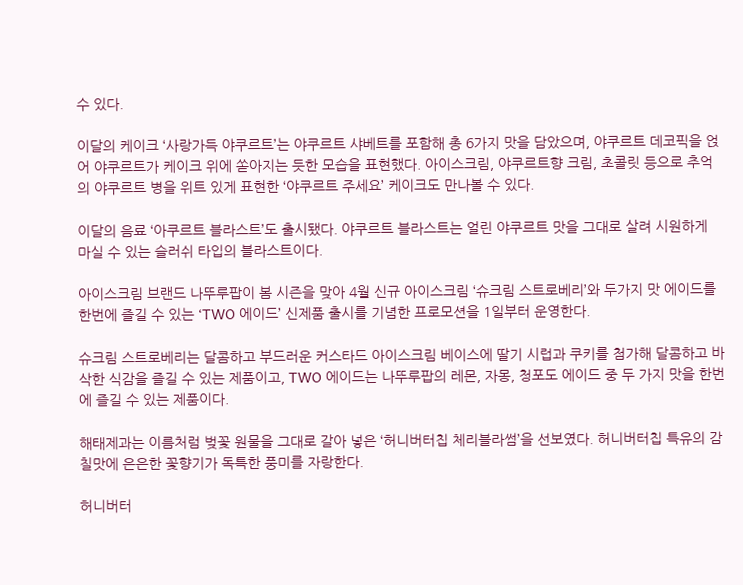수 있다.

이달의 케이크 ‘사랑가득 야쿠르트’는 야쿠르트 샤베트를 포함해 총 6가지 맛을 담았으며, 야쿠르트 데코픽을 얹어 야쿠르트가 케이크 위에 쏟아지는 듯한 모습을 표현했다. 아이스크림, 야쿠르트향 크림, 초콜릿 등으로 추억의 야쿠르트 병을 위트 있게 표현한 ‘야쿠르트 주세요’ 케이크도 만나볼 수 있다.

이달의 음료 ‘아쿠르트 블라스트’도 출시됐다. 야쿠르트 블라스트는 얼린 야쿠르트 맛을 그대로 살려 시원하게 마실 수 있는 슬러쉬 타입의 블라스트이다.

아이스크림 브랜드 나뚜루팝이 봄 시즌을 맞아 4월 신규 아이스크림 ‘슈크림 스트로베리’와 두가지 맛 에이드를 한번에 즐길 수 있는 ‘TWO 에이드’ 신제품 출시를 기념한 프로모션을 1일부터 운영한다.

슈크림 스트로베리는 달콤하고 부드러운 커스타드 아이스크림 베이스에 딸기 시럽과 쿠키를 첨가해 달콤하고 바삭한 식감을 즐길 수 있는 제품이고, TWO 에이드는 나뚜루팝의 레몬, 자몽, 청포도 에이드 중 두 가지 맛을 한번에 즐길 수 있는 제품이다.

해태제과는 이름처럼 벚꽃 원물을 그대로 갈아 넣은 ‘허니버터칩 체리블라썸’을 선보였다. 허니버터칩 특유의 감칠맛에 은은한 꽃향기가 독특한 풍미를 자랑한다.

허니버터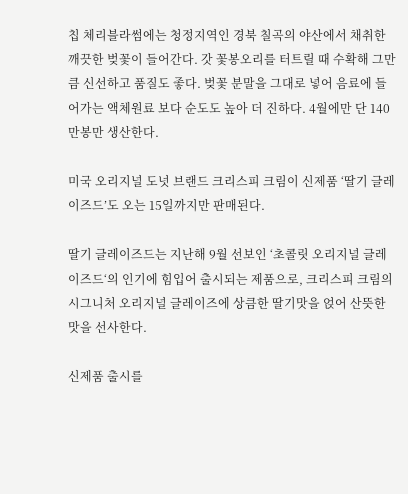칩 체리블라썸에는 청정지역인 경북 칠곡의 야산에서 채취한 깨끗한 벚꽃이 들어간다. 갓 꽃봉오리를 터트릴 때 수확해 그만큼 신선하고 품질도 좋다. 벚꽃 분말을 그대로 넣어 음료에 들어가는 액체원료 보다 순도도 높아 더 진하다. 4월에만 단 140만봉만 생산한다.

미국 오리지널 도넛 브랜드 크리스피 크림이 신제품 ‘딸기 글레이즈드’도 오는 15일까지만 판매된다.

딸기 글레이즈드는 지난해 9월 선보인 ‘초콜릿 오리지널 글레이즈드‘의 인기에 힘입어 출시되는 제품으로, 크리스피 크림의 시그니처 오리지널 글레이즈에 상큼한 딸기맛을 얹어 산뜻한 맛을 선사한다.

신제품 출시를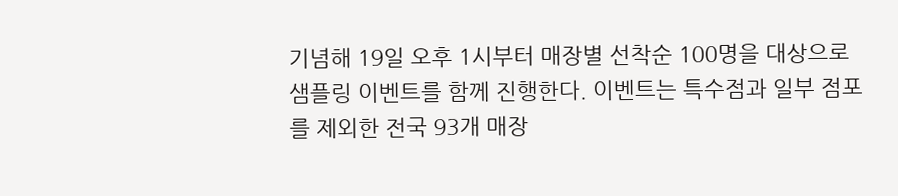기념해 19일 오후 1시부터 매장별 선착순 100명을 대상으로 샘플링 이벤트를 함께 진행한다. 이벤트는 특수점과 일부 점포를 제외한 전국 93개 매장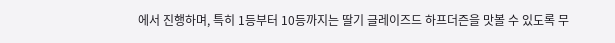에서 진행하며, 특히 1등부터 10등까지는 딸기 글레이즈드 하프더즌을 맛볼 수 있도록 무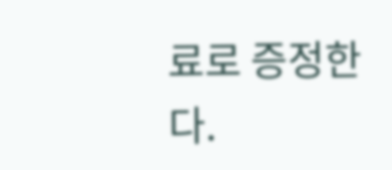료로 증정한다.